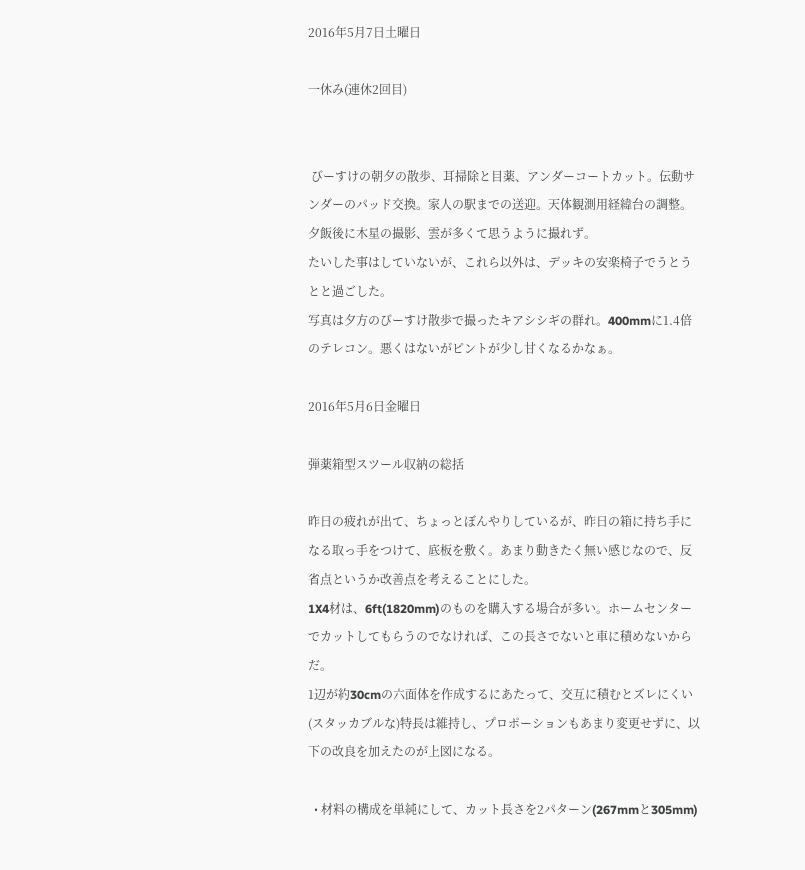2016年5月7日土曜日

一休み(連休2回目)


 びーすけの朝夕の散歩、耳掃除と目薬、アンダーコートカット。伝動サンダーのパッド交換。家人の駅までの送迎。天体観測用経緯台の調整。夕飯後に木星の撮影、雲が多くて思うように撮れず。
たいした事はしていないが、これら以外は、デッキの安楽椅子でうとうとと過ごした。
写真は夕方のびーすけ散歩で撮ったキアシシギの群れ。400mmに1.4倍のテレコン。悪くはないがピントが少し甘くなるかなぁ。

2016年5月6日金曜日

弾薬箱型スツール収納の総括

昨日の疲れが出て、ちょっとぼんやりしているが、昨日の箱に持ち手になる取っ手をつけて、底板を敷く。あまり動きたく無い感じなので、反省点というか改善点を考えることにした。
1X4材は、6ft(1820mm)のものを購入する場合が多い。ホームセンターでカットしてもらうのでなければ、この長さでないと車に積めないからだ。
1辺が約30cmの六面体を作成するにあたって、交互に積むとズレにくい(スタッカブルな)特長は維持し、プロポーションもあまり変更せずに、以下の改良を加えたのが上図になる。

  • 材料の構成を単純にして、カット長さを2パターン(267mmと305mm)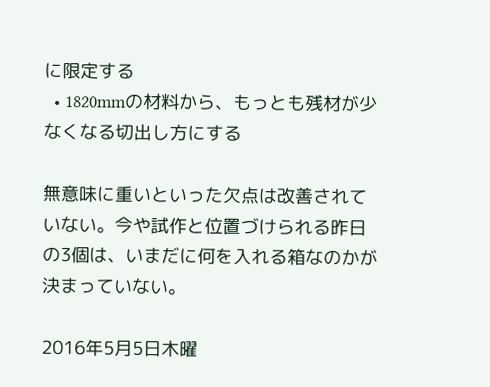に限定する
  • 1820mmの材料から、もっとも残材が少なくなる切出し方にする

無意味に重いといった欠点は改善されていない。今や試作と位置づけられる昨日の3個は、いまだに何を入れる箱なのかが決まっていない。

2016年5月5日木曜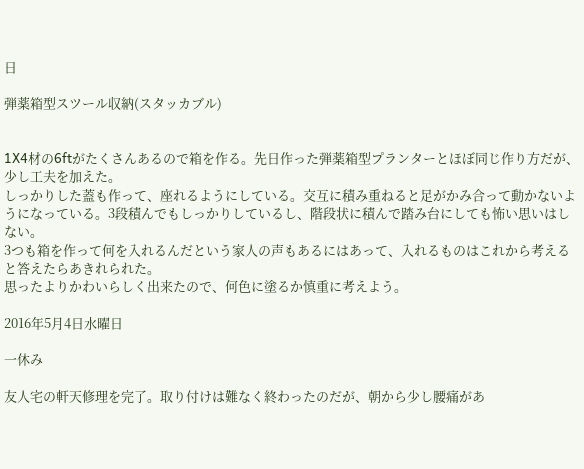日

弾薬箱型スツール収納(スタッカブル)


1X4材の6ftがたくさんあるので箱を作る。先日作った弾薬箱型プランターとほぼ同じ作り方だが、少し工夫を加えた。
しっかりした蓋も作って、座れるようにしている。交互に積み重ねると足がかみ合って動かないようになっている。3段積んでもしっかりしているし、階段状に積んで踏み台にしても怖い思いはしない。
3つも箱を作って何を入れるんだという家人の声もあるにはあって、入れるものはこれから考えると答えたらあきれられた。
思ったよりかわいらしく出来たので、何色に塗るか慎重に考えよう。

2016年5月4日水曜日

一休み

友人宅の軒天修理を完了。取り付けは難なく終わったのだが、朝から少し腰痛があ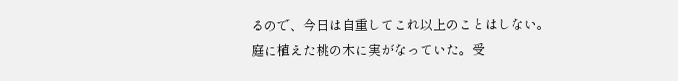るので、今日は自重してこれ以上のことはしない。
庭に植えた桃の木に実がなっていた。受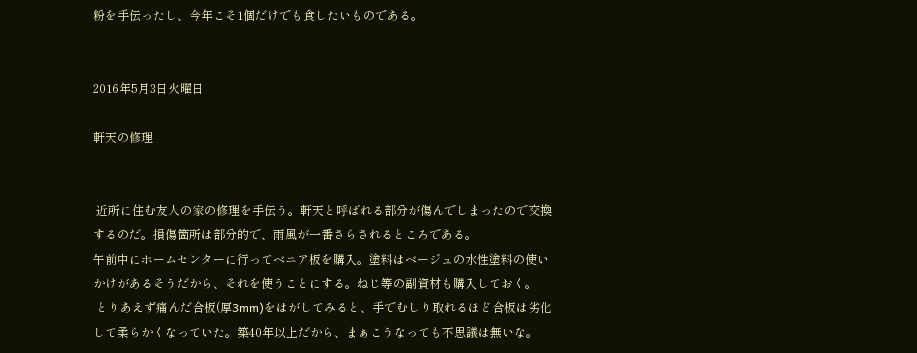粉を手伝ったし、今年こそ1個だけでも食したいものである。


2016年5月3日火曜日

軒天の修理


 近所に住む友人の家の修理を手伝う。軒天と呼ばれる部分が傷んでしまったので交換するのだ。損傷箇所は部分的で、雨風が一番さらされるところである。
午前中にホームセンターに行ってベニア板を購入。塗料はベージュの水性塗料の使いかけがあるそうだから、それを使うことにする。ねじ等の副資材も購入しておく。
 とりあえず痛んだ合板(厚3mm)をはがしてみると、手でむしり取れるほど合板は劣化して柔らかくなっていた。築40年以上だから、まぁこうなっても不思議は無いな。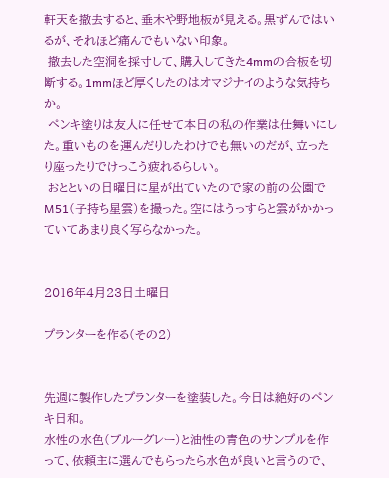軒天を撤去すると、垂木や野地板が見える。黒ずんではいるが、それほど痛んでもいない印象。
 撤去した空洞を採寸して、購入してきた4mmの合板を切断する。1mmほど厚くしたのはオマジナイのような気持ちか。
 ペンキ塗りは友人に任せて本日の私の作業は仕舞いにした。重いものを運んだりしたわけでも無いのだが、立ったり座ったりでけっこう疲れるらしい。
 おとといの日曜日に星が出ていたので家の前の公園でM51(子持ち星雲)を撮った。空にはうっすらと雲がかかっていてあまり良く写らなかった。


2016年4月23日土曜日

プランターを作る(その2)


先週に製作したプランターを塗装した。今日は絶好のペンキ日和。
水性の水色(ブルーグレー)と油性の青色のサンプルを作って、依頼主に選んでもらったら水色が良いと言うので、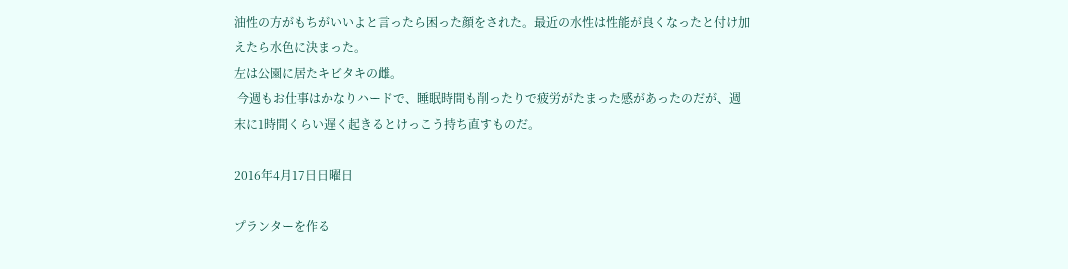油性の方がもちがいいよと言ったら困った顔をされた。最近の水性は性能が良くなったと付け加えたら水色に決まった。
左は公園に居たキビタキの雌。
 今週もお仕事はかなりハードで、睡眠時間も削ったりで疲労がたまった感があったのだが、週末に1時間くらい遅く起きるとけっこう持ち直すものだ。

2016年4月17日日曜日

プランターを作る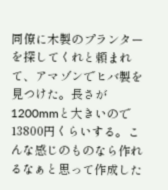同僚に木製のプランターを探してくれと頼まれて、アマゾンでヒバ製を見つけた。長さが1200mmと大きいので13800円くらいする。こんな感じのものなら作れるなぁと思って作成した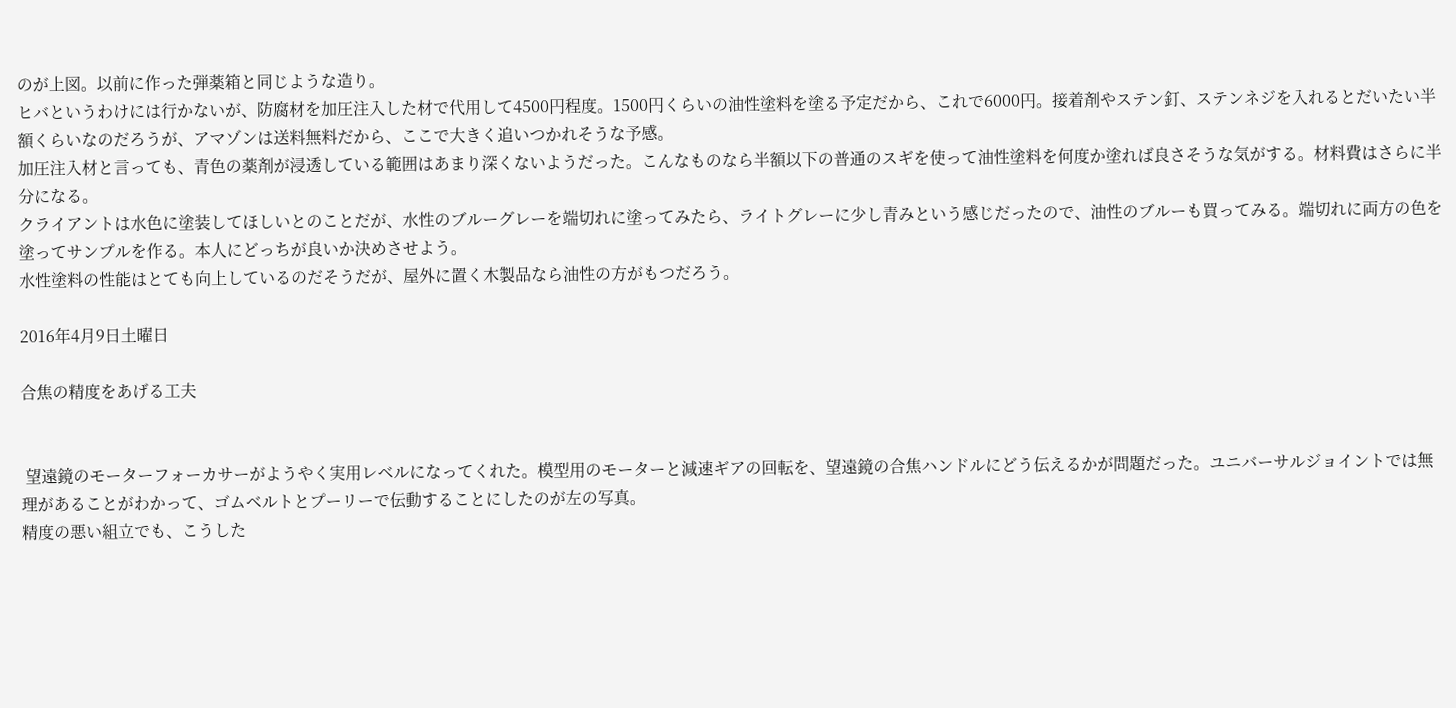のが上図。以前に作った弾薬箱と同じような造り。
ヒバというわけには行かないが、防腐材を加圧注入した材で代用して4500円程度。1500円くらいの油性塗料を塗る予定だから、これで6000円。接着剤やステン釘、ステンネジを入れるとだいたい半額くらいなのだろうが、アマゾンは送料無料だから、ここで大きく追いつかれそうな予感。
加圧注入材と言っても、青色の薬剤が浸透している範囲はあまり深くないようだった。こんなものなら半額以下の普通のスギを使って油性塗料を何度か塗れば良さそうな気がする。材料費はさらに半分になる。
クライアントは水色に塗装してほしいとのことだが、水性のブルーグレーを端切れに塗ってみたら、ライトグレーに少し青みという感じだったので、油性のブルーも買ってみる。端切れに両方の色を塗ってサンプルを作る。本人にどっちが良いか決めさせよう。
水性塗料の性能はとても向上しているのだそうだが、屋外に置く木製品なら油性の方がもつだろう。

2016年4月9日土曜日

合焦の精度をあげる工夫


 望遠鏡のモーターフォーカサーがようやく実用レベルになってくれた。模型用のモーターと減速ギアの回転を、望遠鏡の合焦ハンドルにどう伝えるかが問題だった。ユニバーサルジョイントでは無理があることがわかって、ゴムベルトとプーリーで伝動することにしたのが左の写真。
精度の悪い組立でも、こうした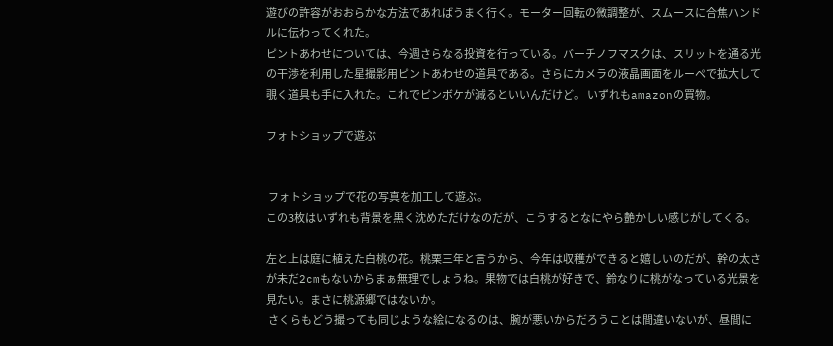遊びの許容がおおらかな方法であればうまく行く。モーター回転の微調整が、スムースに合焦ハンドルに伝わってくれた。
ピントあわせについては、今週さらなる投資を行っている。バーチノフマスクは、スリットを通る光の干渉を利用した星撮影用ピントあわせの道具である。さらにカメラの液晶画面をルーペで拡大して覗く道具も手に入れた。これでピンボケが減るといいんだけど。 いずれもamazonの買物。

フォトショップで遊ぶ


 フォトショップで花の写真を加工して遊ぶ。
この3枚はいずれも背景を黒く沈めただけなのだが、こうするとなにやら艶かしい感じがしてくる。

左と上は庭に植えた白桃の花。桃栗三年と言うから、今年は収穫ができると嬉しいのだが、幹の太さが未だ2cmもないからまぁ無理でしょうね。果物では白桃が好きで、鈴なりに桃がなっている光景を見たい。まさに桃源郷ではないか。
 さくらもどう撮っても同じような絵になるのは、腕が悪いからだろうことは間違いないが、昼間に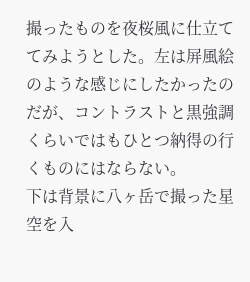撮ったものを夜桜風に仕立ててみようとした。左は屏風絵のような感じにしたかったのだが、コントラストと黒強調くらいではもひとつ納得の行くものにはならない。
下は背景に八ヶ岳で撮った星空を入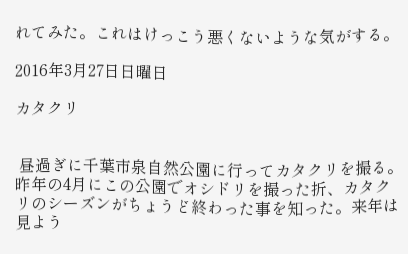れてみた。これはけっこう悪くないような気がする。

2016年3月27日日曜日

カタクリ


 昼過ぎに千葉市泉自然公園に行ってカタクリを撮る。昨年の4月にこの公園でオシドリを撮った折、カタクリのシーズンがちょうど終わった事を知った。来年は見よう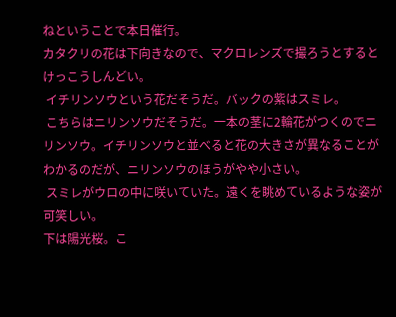ねということで本日催行。
カタクリの花は下向きなので、マクロレンズで撮ろうとするとけっこうしんどい。
 イチリンソウという花だそうだ。バックの紫はスミレ。
 こちらはニリンソウだそうだ。一本の茎に2輪花がつくのでニリンソウ。イチリンソウと並べると花の大きさが異なることがわかるのだが、ニリンソウのほうがやや小さい。
 スミレがウロの中に咲いていた。遠くを眺めているような姿が可笑しい。
下は陽光桜。こ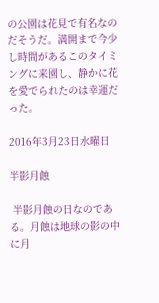の公園は花見で有名なのだそうだ。満開まで今少し時間があるこのタイミングに来園し、静かに花を愛でられたのは幸運だった。

2016年3月23日水曜日

半影月蝕

 半影月蝕の日なのである。月蝕は地球の影の中に月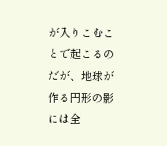が入りこむことで起こるのだが、地球が作る円形の影には全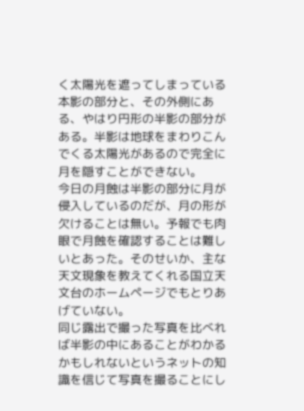く太陽光を遮ってしまっている本影の部分と、その外側にある、やはり円形の半影の部分がある。半影は地球をまわりこんでくる太陽光があるので完全に月を隠すことができない。
今日の月蝕は半影の部分に月が侵入しているのだが、月の形が欠けることは無い。予報でも肉眼で月蝕を確認することは難しいとあった。そのせいか、主な天文現象を教えてくれる国立天文台のホームページでもとりあげていない。
同じ露出で撮った写真を比べれば半影の中にあることがわかるかもしれないというネットの知識を信じて写真を撮ることにし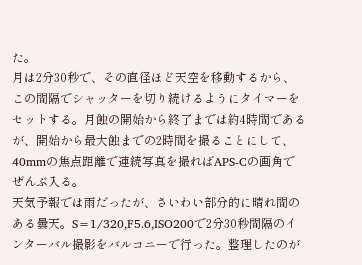た。
月は2分30秒で、その直径ほど天空を移動するから、この間隔でシャッターを切り続けるようにタイマーをセットする。月蝕の開始から終了までは約4時間であるが、開始から最大蝕までの2時間を撮ることにして、40mmの焦点距離で連続写真を撮ればAPS-Cの画角でぜんぶ入る。
天気予報では雨だったが、さいわい部分的に晴れ間のある曇天。S=1/320,F5.6,ISO200で2分30秒間隔のインターバル撮影をバルコニーで行った。整理したのが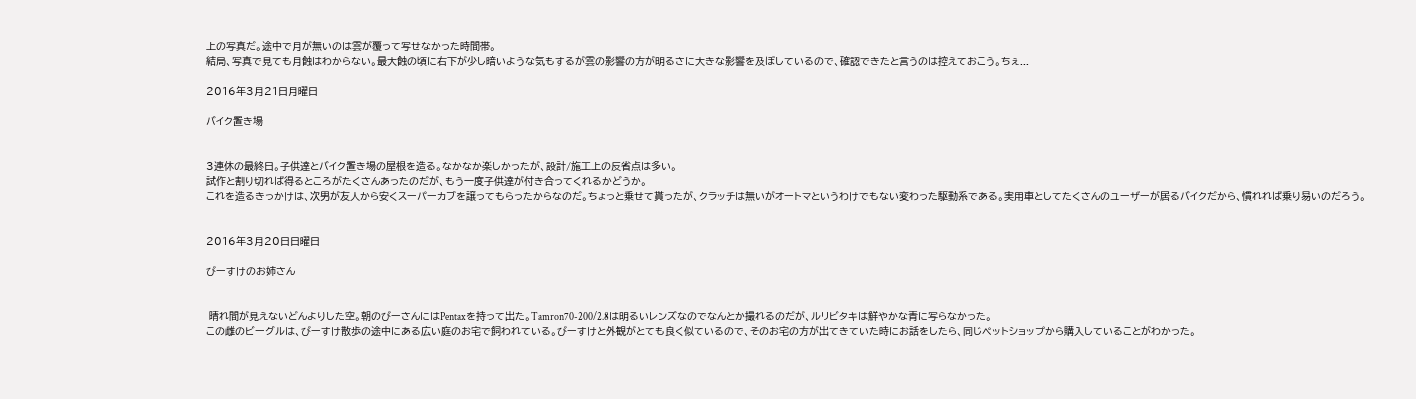上の写真だ。途中で月が無いのは雲が覆って写せなかった時間帯。
結局、写真で見ても月蝕はわからない。最大蝕の頃に右下が少し暗いような気もするが雲の影響の方が明るさに大きな影響を及ぼしているので、確認できたと言うのは控えておこう。ちぇ...

2016年3月21日月曜日

バイク置き場


3連休の最終日。子供達とバイク置き場の屋根を造る。なかなか楽しかったが、設計/施工上の反省点は多い。
試作と割り切れば得るところがたくさんあったのだが、もう一度子供達が付き合ってくれるかどうか。
これを造るきっかけは、次男が友人から安くスーパーカブを譲ってもらったからなのだ。ちょっと乗せて貰ったが、クラッチは無いがオートマというわけでもない変わった駆動系である。実用車としてたくさんのユーザーが居るバイクだから、慣れれば乗り易いのだろう。


2016年3月20日日曜日

びーすけのお姉さん


 晴れ間が見えないどんよりした空。朝のびーさんにはPentaxを持って出た。Tamron70-200/2.8は明るいレンズなのでなんとか撮れるのだが、ルリビタキは鮮やかな青に写らなかった。
この雌のビーグルは、びーすけ散歩の途中にある広い庭のお宅で飼われている。びーすけと外観がとても良く似ているので、そのお宅の方が出てきていた時にお話をしたら、同じペットショップから購入していることがわかった。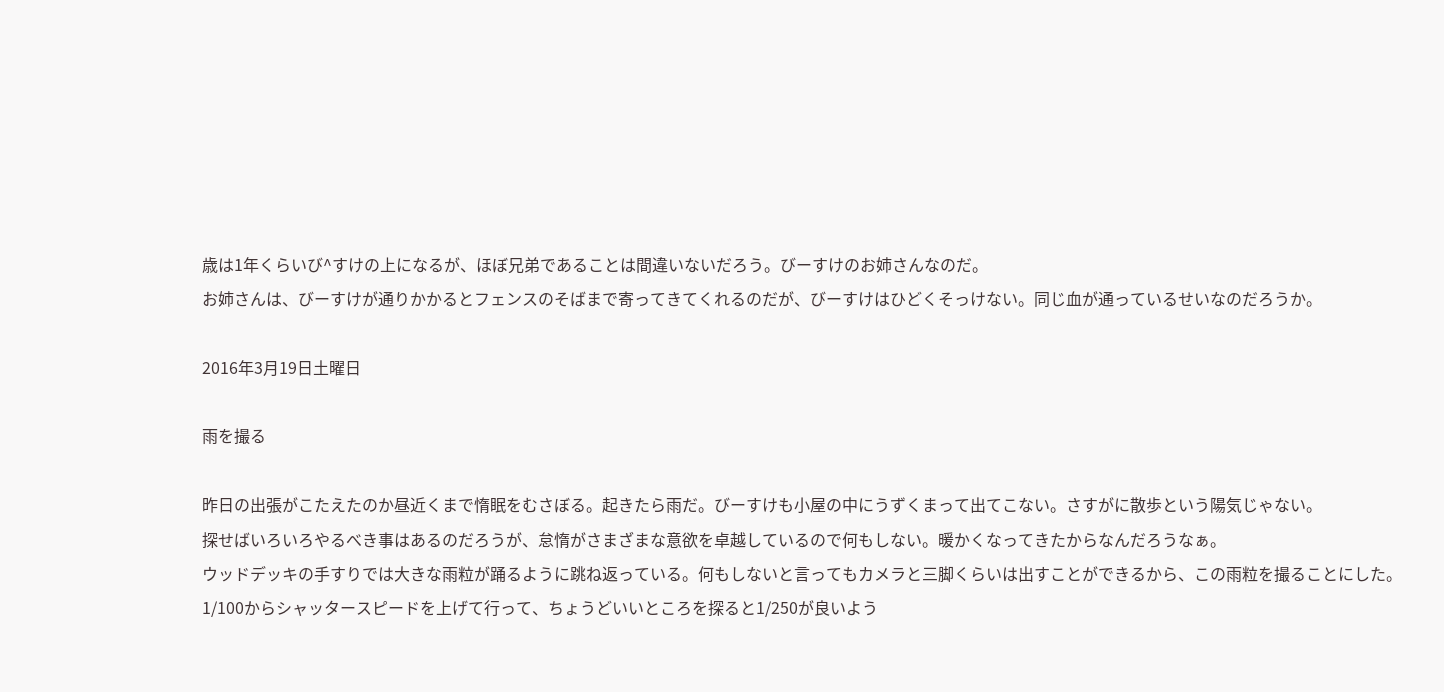歳は1年くらいび^すけの上になるが、ほぼ兄弟であることは間違いないだろう。びーすけのお姉さんなのだ。
お姉さんは、びーすけが通りかかるとフェンスのそばまで寄ってきてくれるのだが、びーすけはひどくそっけない。同じ血が通っているせいなのだろうか。

2016年3月19日土曜日

雨を撮る

昨日の出張がこたえたのか昼近くまで惰眠をむさぼる。起きたら雨だ。びーすけも小屋の中にうずくまって出てこない。さすがに散歩という陽気じゃない。
探せばいろいろやるべき事はあるのだろうが、怠惰がさまざまな意欲を卓越しているので何もしない。暖かくなってきたからなんだろうなぁ。
ウッドデッキの手すりでは大きな雨粒が踊るように跳ね返っている。何もしないと言ってもカメラと三脚くらいは出すことができるから、この雨粒を撮ることにした。
1/100からシャッタースピードを上げて行って、ちょうどいいところを探ると1/250が良いよう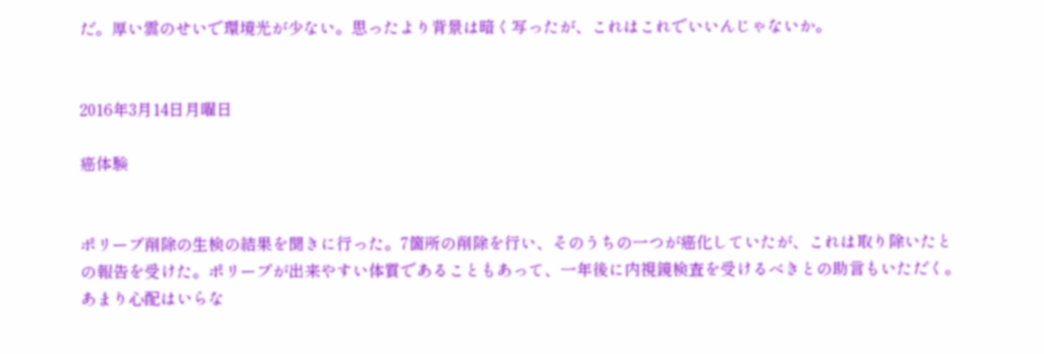だ。厚い雲のせいで環境光が少ない。思ったより背景は暗く写ったが、これはこれでいいんじゃないか。


2016年3月14日月曜日

癌体験


ポリープ削除の生検の結果を聞きに行った。7箇所の削除を行い、そのうちの一つが癌化していたが、これは取り除いたとの報告を受けた。ポリープが出来やすい体質であることもあって、一年後に内視鏡検査を受けるべきとの助言もいただく。
あまり心配はいらな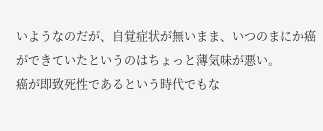いようなのだが、自覚症状が無いまま、いつのまにか癌ができていたというのはちょっと薄気味が悪い。
癌が即致死性であるという時代でもな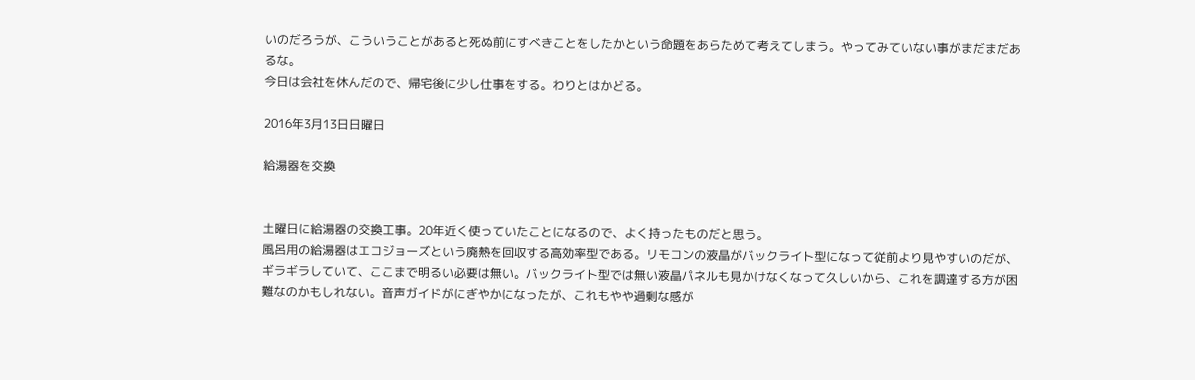いのだろうが、こういうことがあると死ぬ前にすべきことをしたかという命題をあらためて考えてしまう。やってみていない事がまだまだあるな。
今日は会社を休んだので、帰宅後に少し仕事をする。わりとはかどる。

2016年3月13日日曜日

給湯器を交換


土曜日に給湯器の交換工事。20年近く使っていたことになるので、よく持ったものだと思う。
風呂用の給湯器はエコジョーズという廃熱を回収する高効率型である。リモコンの液晶がバックライト型になって従前より見やすいのだが、ギラギラしていて、ここまで明るい必要は無い。バックライト型では無い液晶パネルも見かけなくなって久しいから、これを調達する方が困難なのかもしれない。音声ガイドがにぎやかになったが、これもやや過剰な感が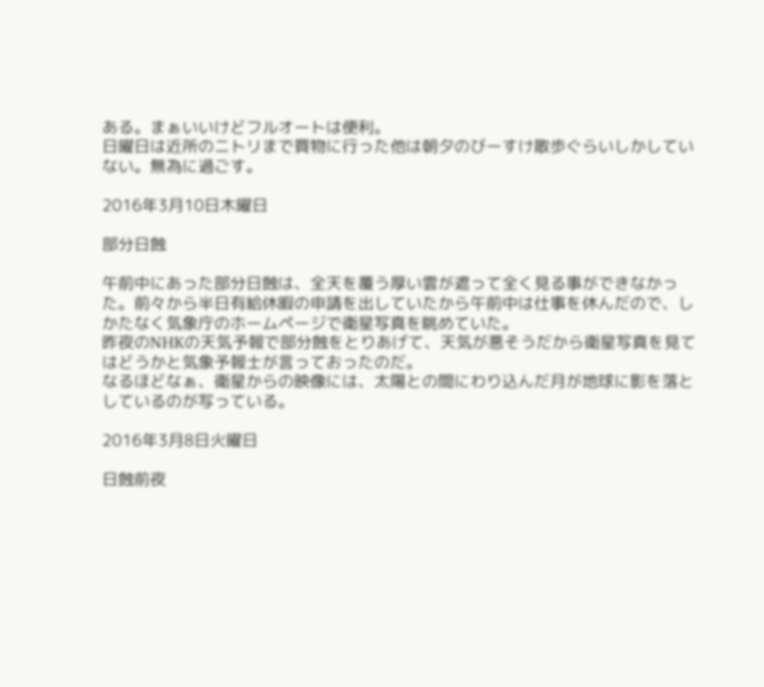ある。まぁいいけどフルオートは便利。
日曜日は近所のニトリまで買物に行った他は朝夕のびーすけ散歩ぐらいしかしていない。無為に過ごす。

2016年3月10日木曜日

部分日蝕

午前中にあった部分日蝕は、全天を覆う厚い雲が遮って全く見る事ができなかった。前々から半日有給休暇の申請を出していたから午前中は仕事を休んだので、しかたなく気象庁のホームページで衛星写真を眺めていた。
昨夜のNHKの天気予報で部分蝕をとりあげて、天気が悪そうだから衛星写真を見てはどうかと気象予報士が言っておったのだ。
なるほどなぁ、衛星からの映像には、太陽との間にわり込んだ月が地球に影を落としているのが写っている。

2016年3月8日火曜日

日蝕前夜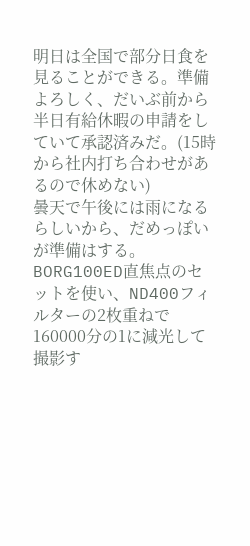明日は全国で部分日食を見ることができる。準備よろしく、だいぶ前から半日有給休暇の申請をしていて承認済みだ。(15時から社内打ち合わせがあるので休めない)
曇天で午後には雨になるらしいから、だめっぽいが準備はする。BORG100ED直焦点のセットを使い、ND400フィルターの2枚重ねで160000分の1に減光して撮影す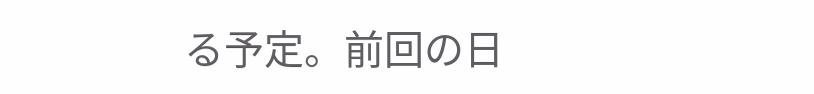る予定。前回の日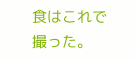食はこれで撮った。